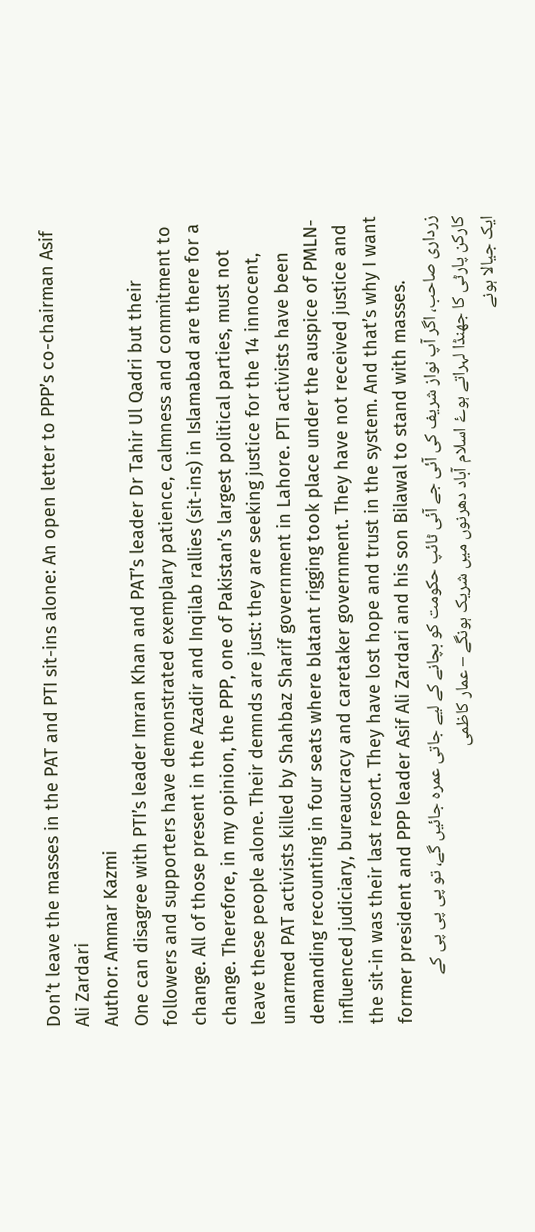Don’t leave the masses in the PAT and PTI sit-ins alone: An open letter to PPP’s co-chairman Asif Ali Zardari
Author: Ammar Kazmi
One can disagree with PTI’s leader Imran Khan and PAT’s leader Dr Tahir Ul Qadri but their followers and supporters have demonstrated exemplary patience, calmness and commitment to change. All of those present in the Azadir and Inqilab rallies (sit-ins) in Islamabad are there for a change. Therefore, in my opinion, the PPP, one of Pakistan’s largest political parties, must not leave these people alone. Their demnds are just: they are seeking justice for the 14 innocent, unarmed PAT activists killed by Shahbaz Sharif government in Lahore. PTI activists have been demanding recounting in four seats where blatant rigging took place under the auspice of PMLN-influenced judiciary, bureaucracy and caretaker government. They have not received justice and the sit-in was their last resort. They have lost hope and trust in the system. And that’s why I want former president and PPP leader Asif Ali Zardari and his son Bilawal to stand with masses.
زرداری صاحب، اگر آپ نواز شریف کی آئی جے آئی ٹائپ حکومت کو بچانے کے لیے جاتی عمرہ جائیں گے، تو پی پی پی کے کارکن پارٹی کا جھنڈا لہراتے ہوۓ اسلام آباد دھرنوں میں شریک ہونگے – عمار کاظمی
ایک جیالا ہونے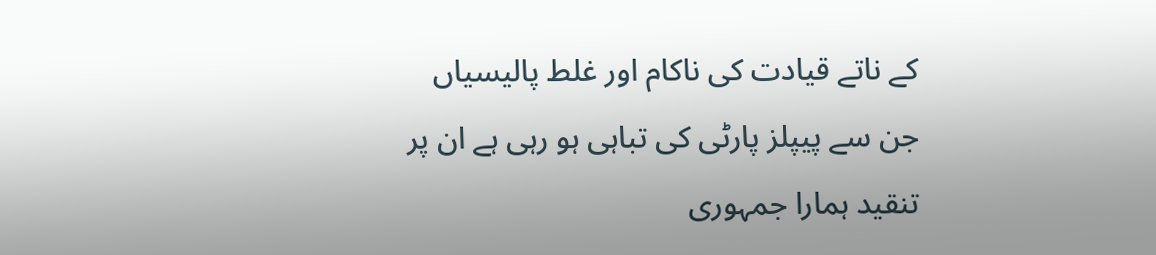کے ناتے قیادت کی ناکام اور غلط پالیسیاں جن سے پیپلز پارٹی کی تباہی ہو رہی ہے ان پر تنقید ہمارا جمہوری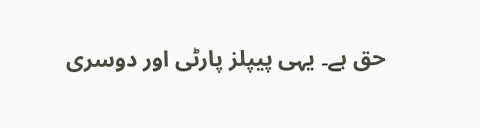حق ہے۔ یہی پیپلز پارٹی اور دوسری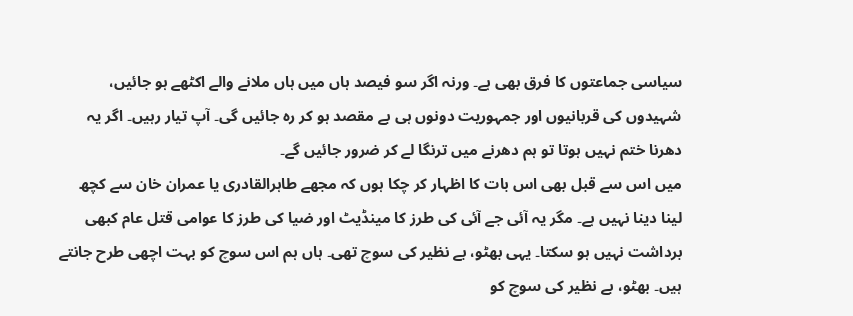سیاسی جماعتوں کا فرق بھی ہے۔ ورنہ اگر سو فیصد ہاں میں ہاں ملانے والے اکٹھے ہو جائیں، شہیدوں کی قربانیوں اور جمہوریت دونوں ہی بے مقصد ہو کر رہ جائیں گی۔ آپ تیار رہیں۔ اگر یہ دھرنا ختم نہیں ہوتا تو ہم دھرنے میں ترنگا لے کر ضرور جائیں گے۔
میں اس سے قبل بھی اس بات کا اظہار کر چکا ہوں کہ مجھے طاہرالقادری یا عمران خان سے کچھ لینا دینا نہیں ہے۔ مگر یہ آئی جے آئی کی طرز کا مینڈیٹ اور ضیا کی طرز کا عوامی قتل عام کبھی برداشت نہیں ہو سکتا۔ یہی بھٹو، بے نظیر کی سوچ تھی۔ ہاں ہم اس سوچ کو بہت اچھی طرح جانتے ہیں۔ بھٹو، بے نظیر کی سوچ کو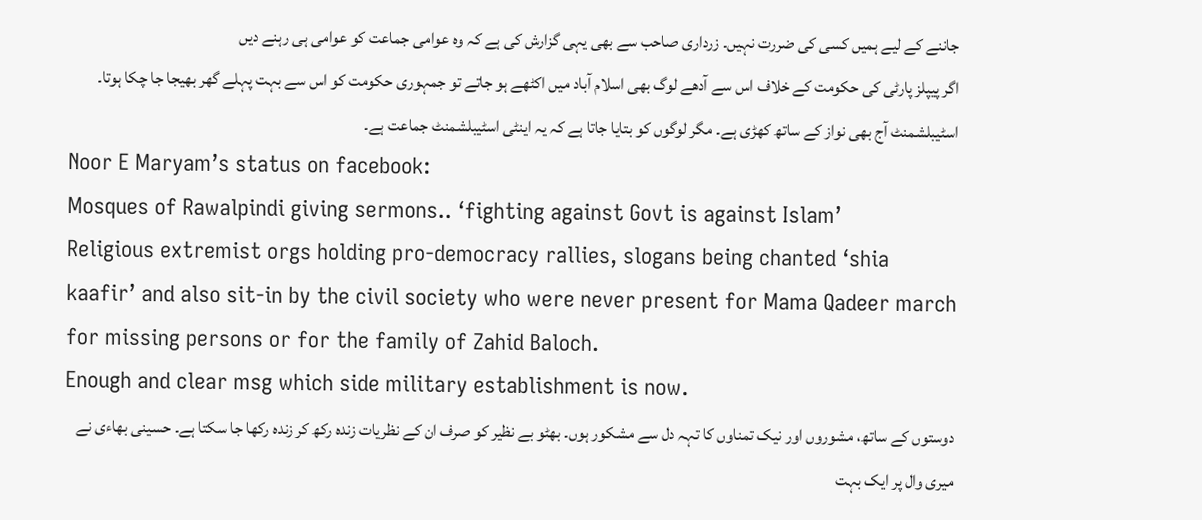جاننے کے لیے ہمیں کسی کی ضررت نہیں۔ زرداری صاحب سے بھی یہی گزارش کی ہے کہ وہ عوامی جماعت کو عوامی ہی رہنے دیں
اگر پیپلز پارٹی کی حکومت کے خلاف اس سے آدھے لوگ بھی اسلام آباد میں اکٹھے ہو جاتے تو جمہوری حکومت کو اس سے بہت پہلے گھر بھیجا جا چکا ہوتا۔ اسٹیبلشمنٹ آج بھی نواز کے ساتھ کھڑی ہے۔ مگر لوگوں کو بتایا جاتا ہے کہ یہ اینٹی اسٹیبلشمنٹ جماعت ہے۔
Noor E Maryam’s status on facebook:
Mosques of Rawalpindi giving sermons.. ‘fighting against Govt is against Islam’
Religious extremist orgs holding pro-democracy rallies, slogans being chanted ‘shia kaafir’ and also sit-in by the civil society who were never present for Mama Qadeer march for missing persons or for the family of Zahid Baloch.
Enough and clear msg which side military establishment is now.
دوستوں کے ساتھ، مشوروں اور نیک تمناوں کا تہہ دل سے مشکور ہوں۔ بھٹو بے نظیر کو صرف ان کے نظریات زندہ رکھ کر زندہ رکھا جا سکتا ہے۔ حسینی بھاءی نے میری وال پر ایک بہت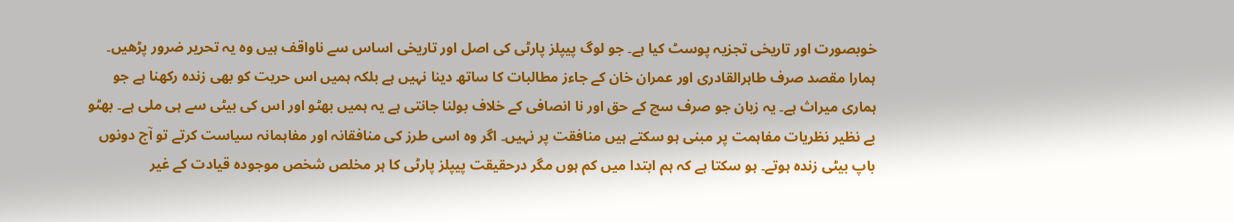خوبصورت اور تاریخی تجزیہ پوسٹ کیا ہے۔ جو لوگ پیپلز پارٹی کی اصل اور تاریخی اساس سے ناواقف ہیں وہ یہ تحریر ضرور پڑھیں۔ ہمارا مقصد صرف طاہرالقادری اور عمران خان کے جاءز مطالبات کا ساتھ دینا نہیں ہے بلکہ ہمیں اس حریت کو بھی زندہ رکھنا ہے جو ہماری میراث ہے۔ یہ زبان جو صرف سچ کے حق اور نا انصافی کے خلاف بولنا جانتی ہے یہ ہمیں بھٹو اور اس کی بیٹی سے ہی ملی ہے۔ بھٹو بے نظیر نظریات مفاہمت پر مبنی ہو سکتے ہیں منافقت پر نہیں۔ اگر وہ اسی طرز کی منافقانہ اور مفاہمانہ سیاست کرتے تو آج دونوں باپ بیٹی زندہ ہوتے۔ ہو سکتا ہے کہ ہم ابتدا میں کم ہوں مگر درحقیقت پیپلز پارٹی کا ہر مخلص شخص موجودہ قیادت کے غیر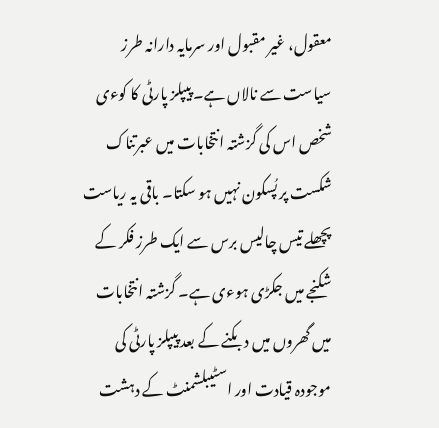معقول، غیر مقبول اور سرمایہ دارانہ طرز سیاست سے نالاں ہے۔ پیپلز پارٹی کا کوءی شخص اس کی گزشتہ انتخابات میں عبرتناک شکست پر پُسکون نہیں ہو سکتا۔ باقی یہ ریاست پچھلے تیس چالیس برس سے ایک طرز فکر کے شکنجے میں جکڑی ہوءی ہے۔ گزشتہ انتخابات میں گھروں میں دبکنے کے بعد پیپلز پارٹی کی موجودہ قیادت اور اسٹیبلشمنٹ کے دہشت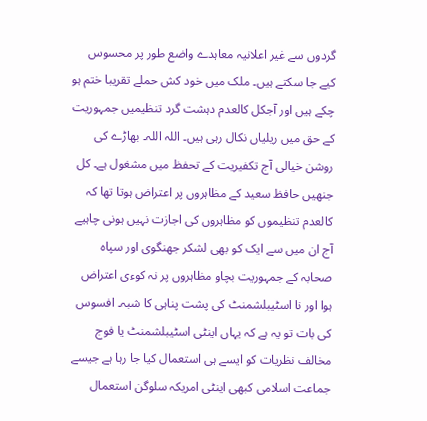گردوں سے غیر اعلانیہ معاہدے واضع طور پر محسوس کیے جا سکتے ہیں۔ ملک میں خود کش حملے تقریبا ختم ہو چکے ہیں اور آجکل کالعدم دہشت گرد تنظیمیں جمہوریت کے حق میں ریلیاں نکال رہی ہیں۔ اللہ اللہ۔ بھاڑے کی روشن خیالی آج تکفیریت کے تحفظ میں مشغول ہے۔ کل جنھیں حافظ سعید کے مظاہروں پر اعتراض ہوتا تھا کہ کالعدم تنظیموں کو مظاہروں کی اجازت نہیں ہونی چاہیے آج ان میں سے ایک کو بھی لشکر جھنگوی اور سپاہ صحابہ کے جمہوریت بچاو مظاہروں پر نہ کوءی اعتراض ہوا اور نا اسٹیبلشمنٹ کی پشت پناہی کا شبہ۔ افسوس کی بات تو یہ ہے کہ یہاں اینٹی اسٹیبلشمنٹ یا فوج مخالف نظریات کو ایسے ہی استعمال کیا جا رہا ہے جیسے جماعت اسلامی کبھی اینٹی امریکہ سلوگن استعمال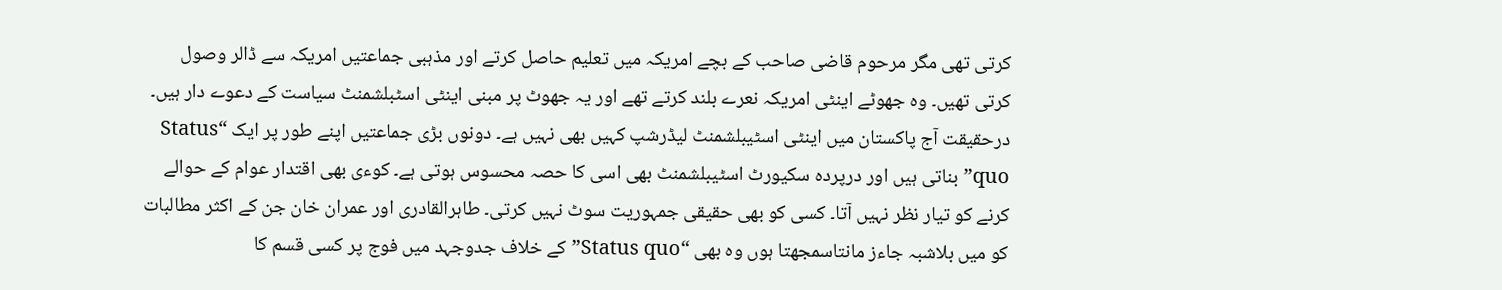کرتی تھی مگر مرحوم قاضی صاحب کے بچے امریکہ میں تعلیم حاصل کرتے اور مذہبی جماعتیں امریکہ سے ڈالر وصول کرتی تھیں۔ وہ جھوٹے اینٹی امریکہ نعرے بلند کرتے تھے اور یہ جھوٹ پر مبنی اینٹی اسٹبلشمنٹ سیاست کے دعوے دار ہیں۔ درحقیقت آج پاکستان میں اینٹی اسٹیبلشمنٹ لیڈرشپ کہیں بھی نہیں ہے۔ دونوں بڑی جماعتیں اپنے طور پر ایک “Status quo” بناتی ہیں اور درپردہ سکیورٹ اسٹیبلشمنٹ بھی اسی کا حصہ محسوس ہوتی ہے۔ کوءی بھی اقتدار عوام کے حوالے کرنے کو تیار نظر نہیں آتا۔ کسی کو بھی حقیقی جمہوریت سوٹ نہیں کرتی۔ طاہرالقادری اور عمران خان جن کے اکثر مطالبات کو میں بلاشبہ جاءز مانتاسمجھتا ہوں وہ بھی “Status quo” کے خلاف جدوجہد میں فوج پر کسی قسم کا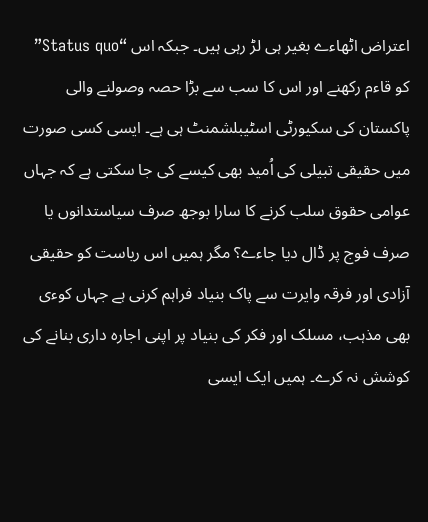اعتراض اٹھاءے بغیر ہی لڑ رہی ہیں۔ جبکہ اس “Status quo” کو قاءم رکھنے اور اس کا سب سے بڑا حصہ وصولنے والی پاکستان کی سکیورٹی اسٹیبلشمنٹ ہی ہے۔ ایسی کسی صورت میں حقیقی تبیلی کی اُمید بھی کیسے کی جا سکتی ہے کہ جہاں عوامی حقوق سلب کرنے کا سارا بوجھ صرف سیاستدانوں یا صرف فوج پر ڈال دیا جاءے؟ مگر ہمیں اس ریاست کو حقیقی آزادی اور فرقہ وایرت سے پاک بنیاد فراہم کرنی ہے جہاں کوءی بھی مذہب، مسلک اور فکر کی بنیاد پر اپنی اجارہ داری بنانے کی کوشش نہ کرے۔ ہمیں ایک ایسی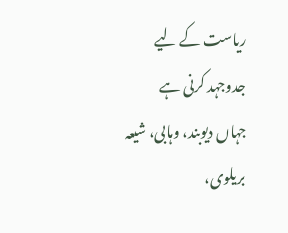ریاست کے لیے جدوجہد کرنی ہے جہاں دیوبند، وہابی، شیعہ بریلوی،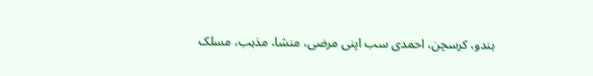ہندو، کرسچن، احمدی سب اپنی مرضی، منشا، مذہب، مسلک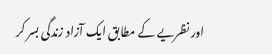اور نظریے کے مطابق ایک آزاد زندگی بسر کر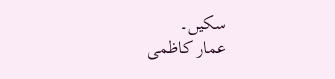سکیں۔
عمار کاظمی